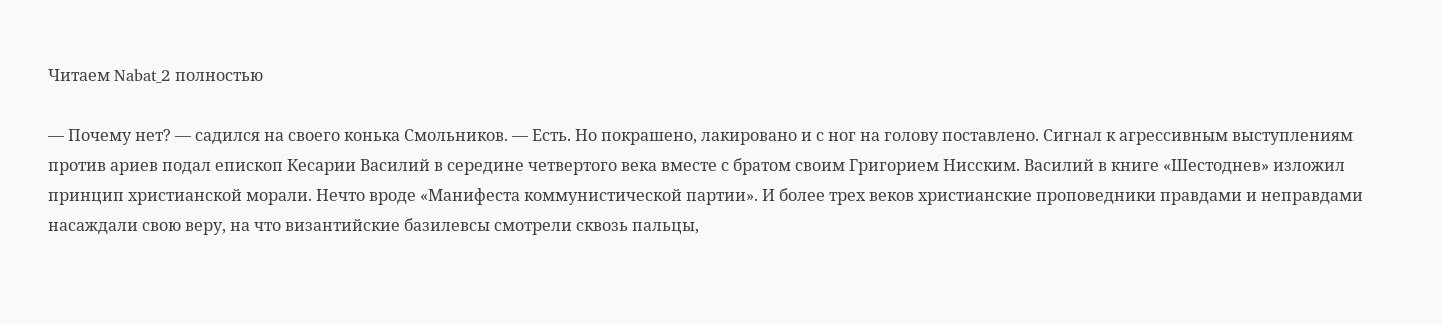Читаем Nabat_2 полностью

— Почему нет? — садился на своего конька Смольников. — Есть. Но покрашено, лакировано и с ног на голову поставлено. Сигнал к агрессивным выступлениям против ариев подал епископ Кесарии Василий в середине четвертого века вместе с братом своим Григорием Нисским. Василий в книге «Шестоднев» изложил принцип христианской морали. Нечто вроде «Манифеста коммунистической партии». И более трех веков христианские проповедники правдами и неправдами насаждали свою веру, на что византийские базилевсы смотрели сквозь пальцы,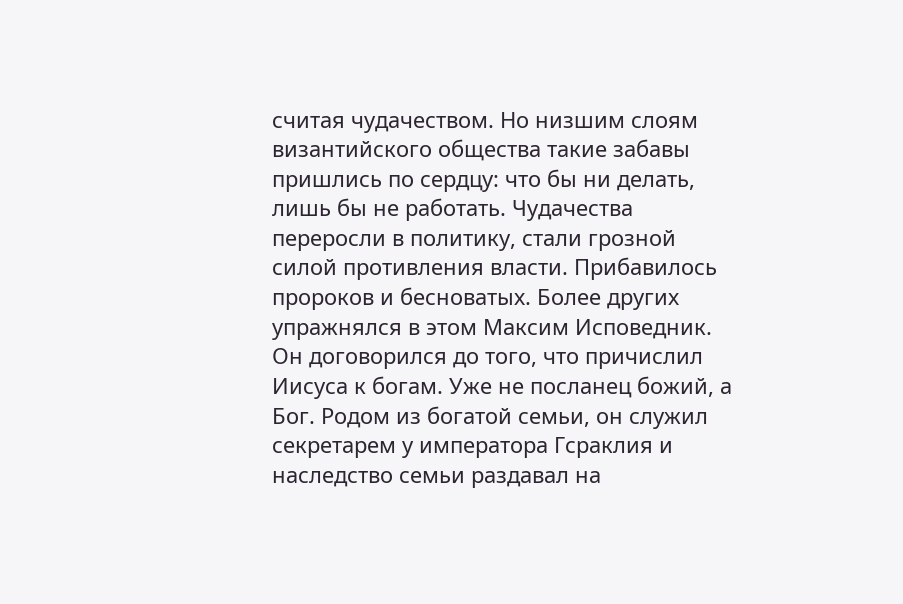считая чудачеством. Но низшим слоям византийского общества такие забавы пришлись по сердцу: что бы ни делать, лишь бы не работать. Чудачества переросли в политику, стали грозной силой противления власти. Прибавилось пророков и бесноватых. Более других упражнялся в этом Максим Исповедник. Он договорился до того, что причислил Иисуса к богам. Уже не посланец божий, а Бог. Родом из богатой семьи, он служил секретарем у императора Гсраклия и наследство семьи раздавал на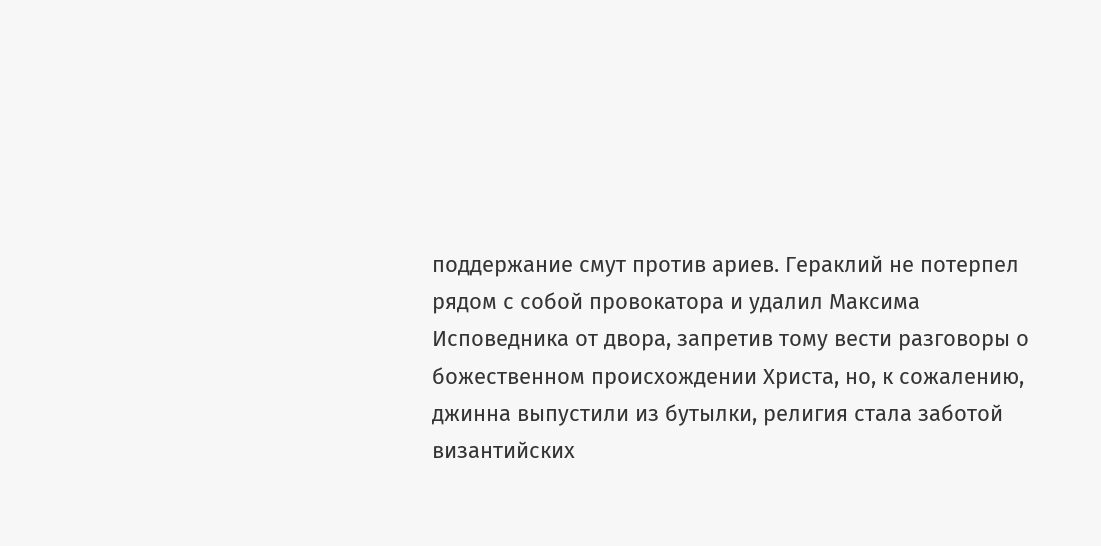поддержание смут против ариев. Гераклий не потерпел рядом с собой провокатора и удалил Максима Исповедника от двора, запретив тому вести разговоры о божественном происхождении Христа, но, к сожалению, джинна выпустили из бутылки, религия стала заботой византийских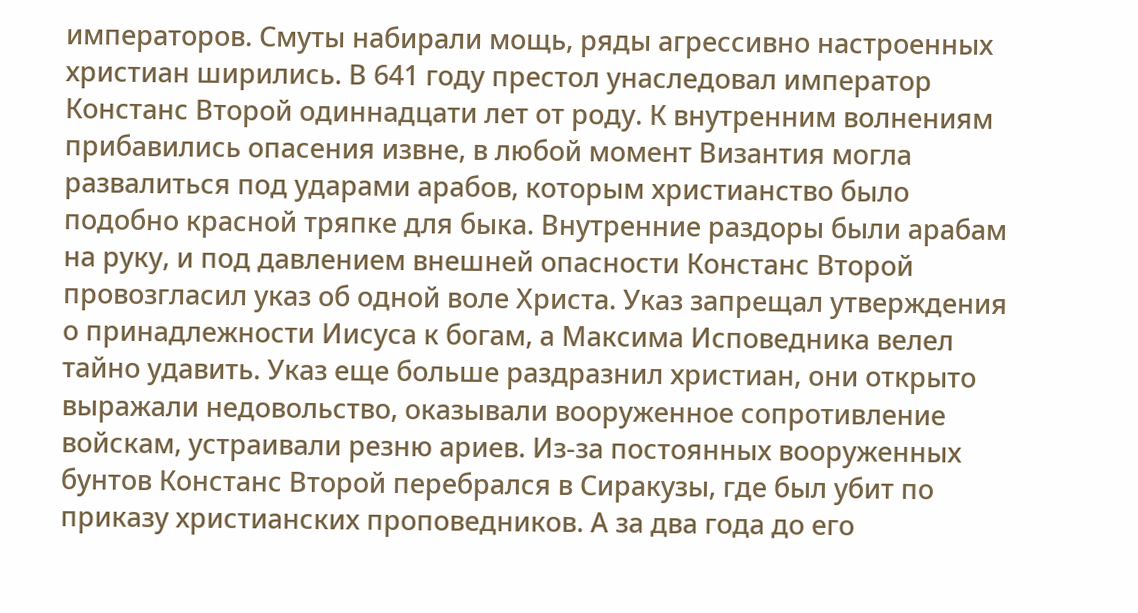императоров. Смуты набирали мощь, ряды агрессивно настроенных христиан ширились. В 641 году престол унаследовал император Констанс Второй одиннадцати лет от роду. К внутренним волнениям прибавились опасения извне, в любой момент Византия могла развалиться под ударами арабов, которым христианство было подобно красной тряпке для быка. Внутренние раздоры были арабам на руку, и под давлением внешней опасности Констанс Второй провозгласил указ об одной воле Христа. Указ запрещал утверждения о принадлежности Иисуса к богам, а Максима Исповедника велел тайно удавить. Указ еще больше раздразнил христиан, они открыто выражали недовольство, оказывали вооруженное сопротивление войскам, устраивали резню ариев. Из-за постоянных вооруженных бунтов Констанс Второй перебрался в Сиракузы, где был убит по приказу христианских проповедников. А за два года до его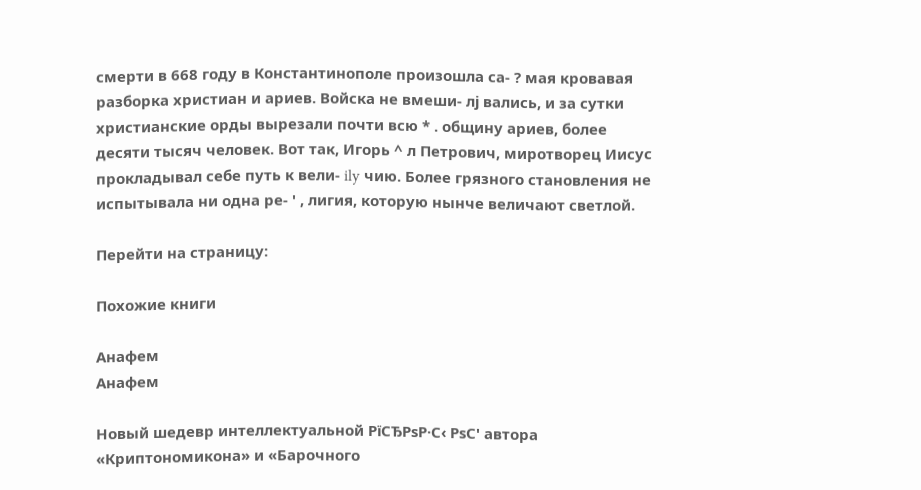смерти в 668 году в Константинополе произошла са- ? мая кровавая разборка христиан и ариев. Войска не вмеши- лj вались, и за сутки христианские орды вырезали почти всю * . общину ариев, более десяти тысяч человек. Вот так, Игорь ^ л Петрович, миротворец Иисус прокладывал себе путь к вели- ily чию. Более грязного становления не испытывала ни одна ре- ' , лигия, которую нынче величают светлой.

Перейти на страницу:

Похожие книги

Анафем
Анафем

Новый шедевр интеллектуальной РїСЂРѕР·С‹ РѕС' автора «Криптономикона» и «Барочного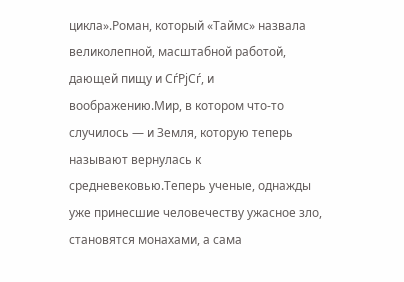цикла».Роман, который «Таймс» назвала великолепной, масштабной работой, дающей пищу и СѓРјСѓ, и воображению.Мир, в котором что-то случилось — и Земля, которую теперь называют вернулась к средневековью.Теперь ученые, однажды уже принесшие человечеству ужасное зло, становятся монахами, а сама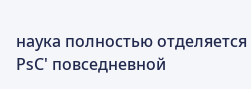наука полностью отделяется РѕС' повседневной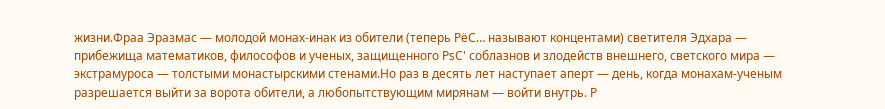жизни.Фраа Эразмас — молодой монах-инак из обители (теперь РёС… называют концентами) светителя Эдхара — прибежища математиков, философов и ученых, защищенного РѕС' соблазнов и злодейств внешнего, светского мира — экстрамуроса — толстыми монастырскими стенами.Но раз в десять лет наступает аперт — день, когда монахам-ученым разрешается выйти за ворота обители, а любопытствующим мирянам — войти внутрь. Р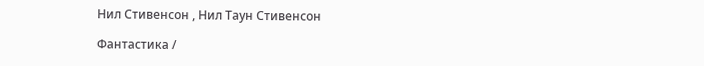Нил Стивенсон , Нил Таун Стивенсон

Фантастика /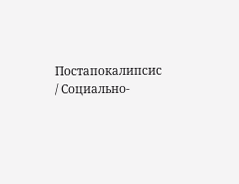Постапокалипсис / Социально-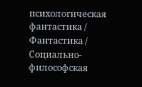психологическая фантастика / Фантастика / Социально-философская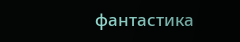фантастика